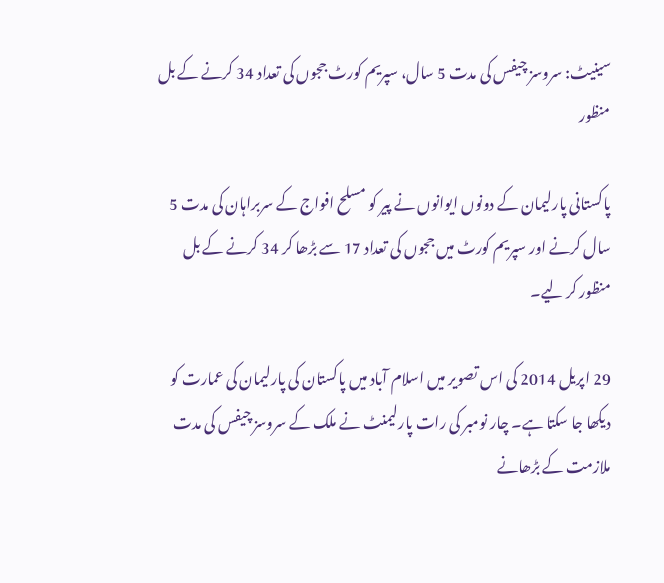سینیٹ: سروسز چیفس کی مدت 5 سال، سپریم کورٹ ججوں کی تعداد 34 کرنے کے بل منظور

پاکستانی پارلیمان کے دونوں ایوانوں نے پیر کو مسلح افواج کے سربراہان کی مدت 5 سال کرنے اور سپریم کورٹ میں ججوں کی تعداد 17 سے بڑھا کر 34 کرنے کے بل منظور کر لیے۔

29 اپریل 2014 کی اس تصویر میں اسلام آباد میں پاکستان کی پارلیمان کی عمارت کو دیکھا جا سکتا ہے۔ چار نومبر کی رات پارلیمنٹ نے ملک کے سروسز چیفس کی مدت ملازمت کے بڑھانے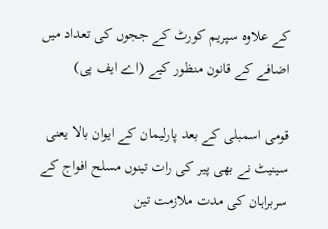کے علاوہ سپریم کورٹ کے ججوں کی تعداد میں اضافے کے قانون منظور کیے (اے ایف پی)

قومی اسمبلی کے بعد پارلیمان کے ایوان بالا یعنی سینیٹ نے بھی پیر کی رات تینوں مسلح افواج کے سربراہان کی مدت ملازمت تین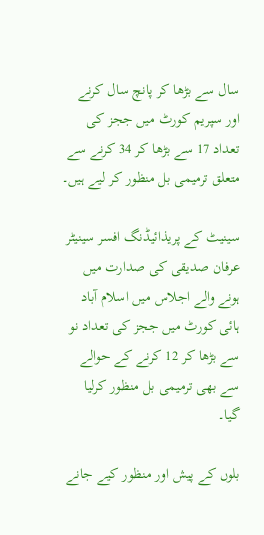سال سے بڑھا کر پانچ سال کرنے اور سپریم کورٹ میں ججز کی تعداد 17 سے بڑھا کر 34 کرنے سے متعلق ترمیمی بل منظور کر لیے ہیں۔

سینیٹ کے پریذائیڈنگ افسر سینیٹر عرفان صدیقی کی صدارت میں ہونے والے اجلاس میں اسلام آباد ہائی کورٹ میں ججز کی تعداد نو سے بڑھا کر 12 کرنے کے حوالے سے بھی ترمیمی بل منظور کرلیا گیا۔

بلوں کے پیش اور منظور کیے جانے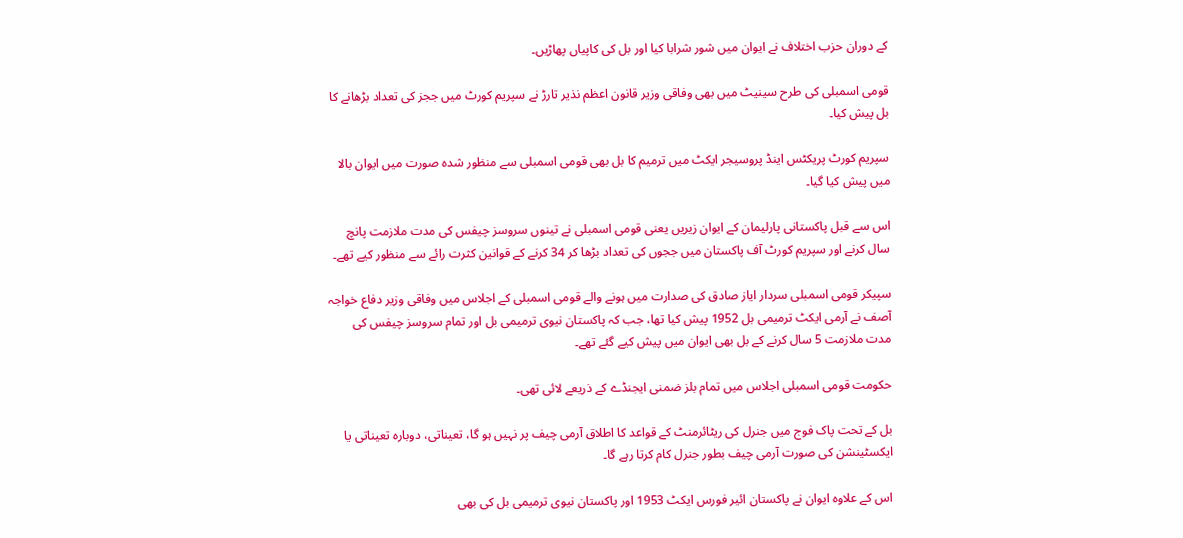کے دوران حزب اختلاف نے ایوان میں شور شرابا کیا اور بل کی کاپیاں پھاڑیں۔

قومی اسمبلی کی طرح سینیٹ میں بھی وفاقی وزیر قانون اعظم نذیر تارڑ نے سپریم کورٹ میں ججز کی تعداد بڑھانے کا بل پیش کیا۔

سپریم کورٹ پریکٹس اینڈ پروسیجر ایکٹ میں ترمیم کا بل بھی قومی اسمبلی سے منظور شدہ صورت میں ایوان بالا میں پیش کیا گیا۔

اس سے قبل پاکستانی پارلیمان کے ایوان زیریں یعنی قومی اسمبلی نے تینوں سروسز چیفس کی مدت ملازمت پانچ سال کرنے اور سپریم کورٹ آف پاکستان میں ججوں کی تعداد بڑھا کر 34 کرنے کے قوانین کثرت رائے سے منظور کیے تھے۔

سپیکر قومی اسمبلی سردار ایاز صادق کی صدارت میں ہونے والے قومی اسمبلی کے اجلاس میں وفاقی وزیر دفاع خواجہ آصف نے آرمی ایکٹ ترمیمی بل 1952 پیش کیا تھا، جب کہ پاکستان نیوی ترمیمی بل اور تمام سروسز چیفس کی مدت ملازمت 5 سال کرنے کے بل بھی ایوان میں پیش کیے گئے تھے۔

حکومت قومی اسمبلی اجلاس میں تمام بلز ضمنی ایجنڈے کے ذریعے لائی تھی۔

بل کے تحت پاک فوج میں جنرل کی ریٹائرمنٹ کے قواعد کا اطلاق آرمی چیف پر نہیں ہو گا، تعیناتی، دوبارہ تعیناتی یا ایکسٹینشن کی صورت آرمی چیف بطور جنرل کام کرتا رہے گا۔

اس کے علاوہ ایوان نے پاکستان ائیر فورس ایکٹ 1953 اور پاکستان نیوی ترمیمی بل کی بھی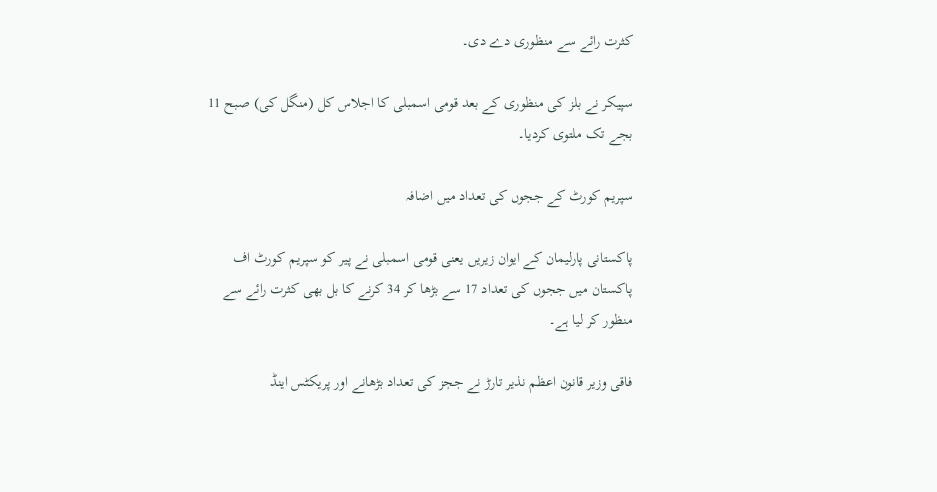کثرت رائے سے منظوری دے دی۔

سپیکر نے بلز کی منظوری کے بعد قومی اسمبلی کا اجلاس کل (منگل کی) صبح 11 بجے تک ملتوی کردیا۔

سپریم کورٹ کے ججوں کی تعداد میں اضافہ

پاکستانی پارلیمان کے ایوان زیریں یعنی قومی اسمبلی نے پیر کو سپریم کورٹ اف پاکستان میں ججوں کی تعداد 17 سے بڑھا کر 34 کرنے کا بل بھی کثرت رائے سے منظور کر لیا ہے۔

فاقی وزیر قانون اعظم نذیر تارڑ نے ججز کی تعداد بڑھانے اور پریکٹس اینڈ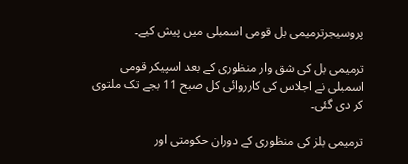پروسیجرترمیمی بل قومی اسمبلی میں پیش کیے۔

ترمیمی بل کی شق وار منظوری کے بعد اسپیکر قومی اسمبلی نے اجلاس کی کارروائی کل صبح 11 بجے تک ملتوی کر دی گئی۔

ترمیمی بلز کی منظوری کے دوران حکومتی اور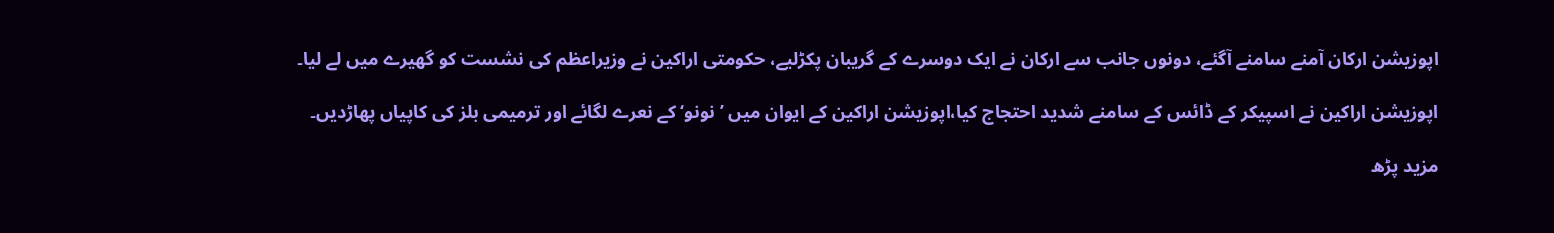اپوزیشن ارکان آمنے سامنے آگئے، دونوں جانب سے ارکان نے ایک دوسرے کے گریبان پکڑلیے، حکومتی اراکین نے وزیراعظم کی نشست کو گھیرے میں لے لیا۔

اپوزیشن اراکین نے اسپیکر کے ڈائس کے سامنے شدید احتجاج کیا،اپوزیشن اراکین کے ایوان میں ’نونو‘ کے نعرے لگائے اور ترمیمی بلز کی کاپیاں پھاڑدیں۔

مزید پڑھ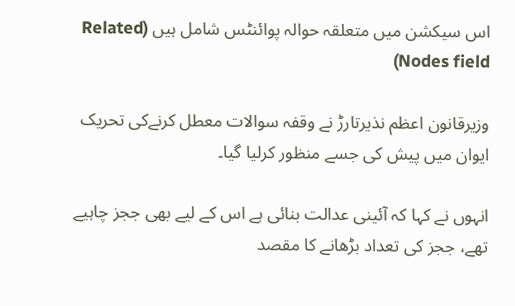اس سیکشن میں متعلقہ حوالہ پوائنٹس شامل ہیں (Related Nodes field)

وزیرقانون اعظم نذیرتارڑ نے وقفہ سوالات معطل کرنےکی تحریک ایوان میں پیش کی جسے منظور کرلیا گیا۔

انہوں نے کہا کہ آئینی عدالت بنائی ہے اس کے لیے بھی ججز چاہیے تھے، ججز کی تعداد بڑھانے کا مقصد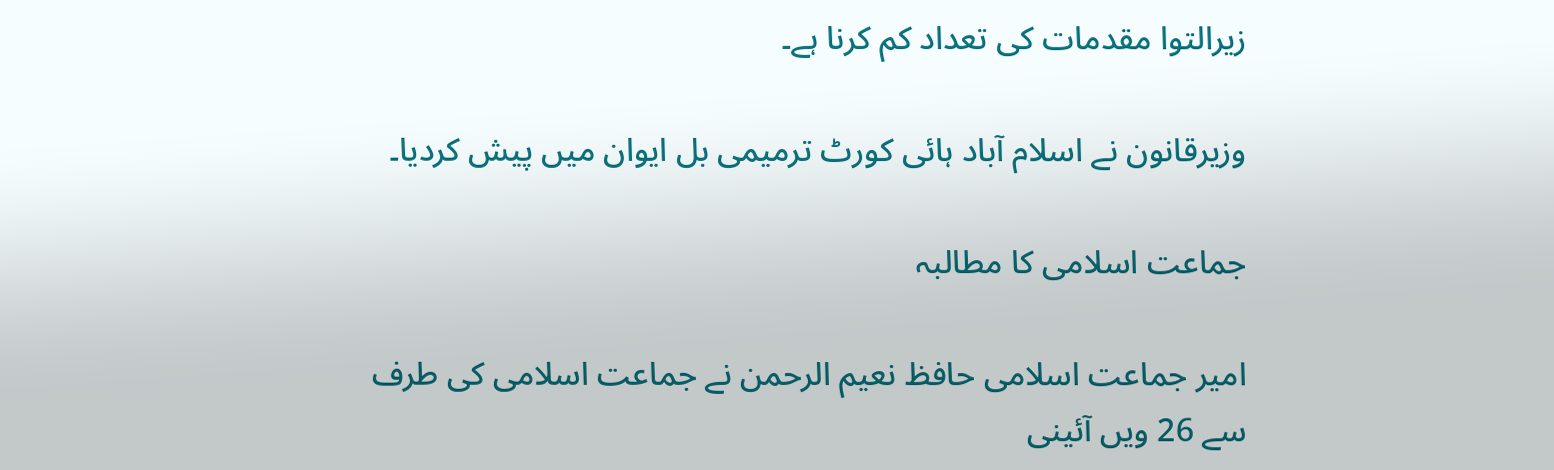زیرالتوا مقدمات کی تعداد کم کرنا ہے۔

وزیرقانون نے اسلام آباد ہائی کورٹ ترمیمی بل ایوان میں پیش کردیا۔

جماعت اسلامی کا مطالبہ

امیر جماعت اسلامی حافظ نعیم الرحمن نے جماعت اسلامی کی طرف سے 26 ویں آئینی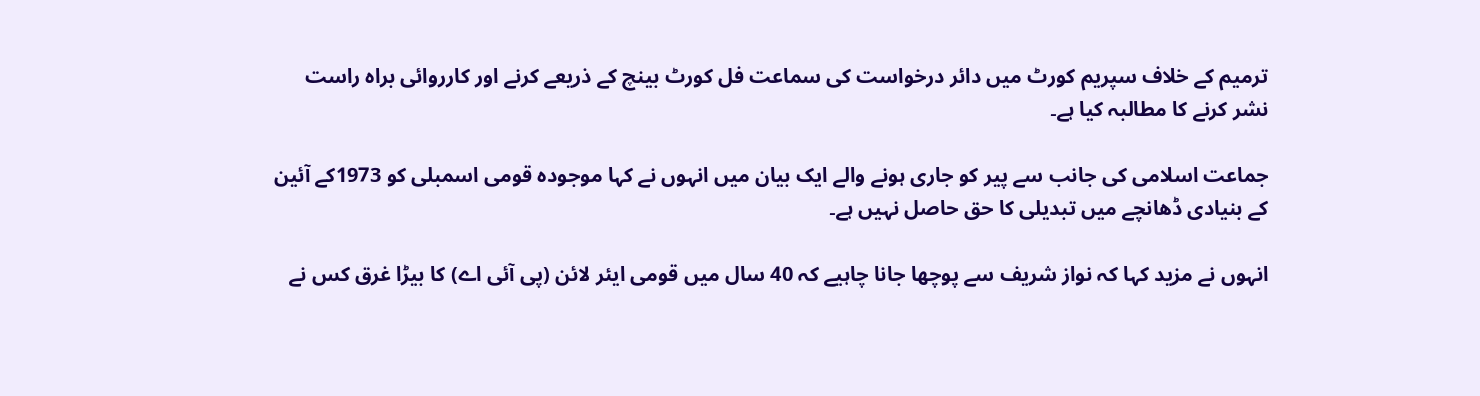ترمیم کے خلاف سپریم کورٹ میں دائر درخواست کی سماعت فل کورٹ بینچ کے ذریعے کرنے اور کارروائی براہ راست نشر کرنے کا مطالبہ کیا ہے۔

جماعت اسلامی کی جانب سے پیر کو جاری ہونے والے ایک بیان میں انہوں نے کہا موجودہ قومی اسمبلی کو 1973کے آئین کے بنیادی ڈھانچے میں تبدیلی کا حق حاصل نہیں ہے۔

انہوں نے مزید کہا کہ نواز شریف سے پوچھا جانا چاہیے کہ 40 سال میں قومی ایئر لائن (پی آئی اے) کا بیڑا غرق کس نے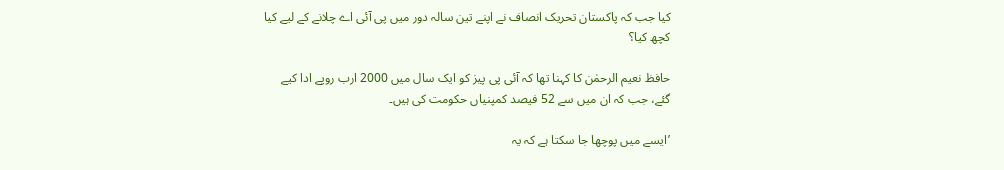کیا جب کہ پاکستان تحریک انصاف نے اپنے تین سالہ دور میں پی آئی اے چلانے کے لیے کیا کچھ کیا؟

حافظ نعیم الرحمٰن کا کہنا تھا کہ آئی پی پیز کو ایک سال میں 2000 ارب روپے ادا کیے گئے، جب کہ ان میں سے 52 فیصد کمپنیاں حکومت کی ہیں۔

’ایسے میں پوچھا جا سکتا ہے کہ یہ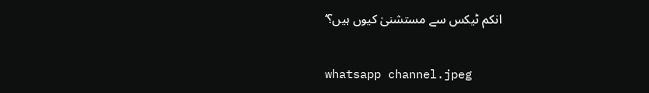انکم ٹیکس سے مستشنیٰ کیوں ہیں؟‘

whatsapp channel.jpeg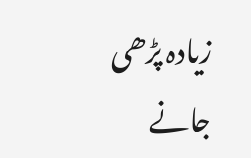زیادہ پڑھی جانے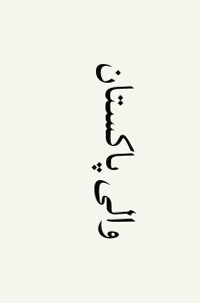والی پاکستان